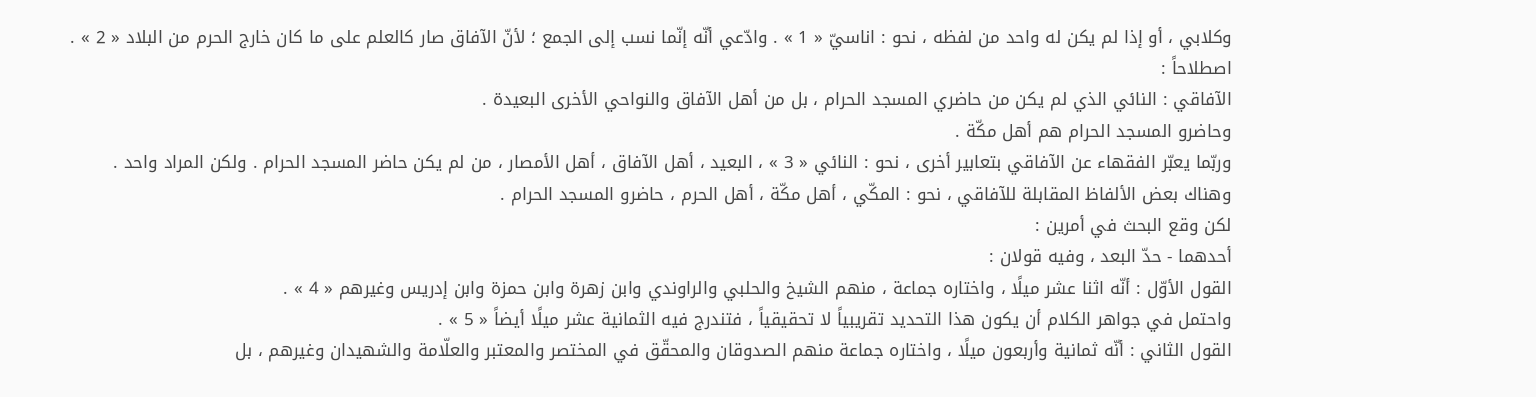وكلابي ، أو إذا لم يكن له واحد من لفظه ، نحو : اناسيّ « 1 » . وادّعي أنّه إنّما نسب إلى الجمع ؛ لأنّ الآفاق صار كالعلم على ما كان خارج الحرم من البلاد « 2 » .
اصطلاحاً :
الآفاقي : النائي الذي لم يكن من حاضري المسجد الحرام ، بل من أهل الآفاق والنواحي الأخرى البعيدة .
وحاضرو المسجد الحرام هم أهل مكّة .
وربّما يعبّر الفقهاء عن الآفاقي بتعابير أخرى ، نحو : النائي « 3 » ، البعيد ، أهل الآفاق ، أهل الأمصار ، من لم يكن حاضر المسجد الحرام . ولكن المراد واحد .
وهناك بعض الألفاظ المقابلة للآفاقي ، نحو : المكّي ، أهل مكّة ، أهل الحرم ، حاضرو المسجد الحرام .
لكن وقع البحث في أمرين :
أحدهما - حدّ البعد ، وفيه قولان :
القول الأوّل : أنّه اثنا عشر ميلًا ، واختاره جماعة ، منهم الشيخ والحلبي والراوندي وابن زهرة وابن حمزة وابن إدريس وغيرهم « 4 » .
واحتمل في جواهر الكلام أن يكون هذا التحديد تقريبياً لا تحقيقياً ، فتندرج فيه الثمانية عشر ميلًا أيضاً « 5 » .
القول الثاني : أنّه ثمانية وأربعون ميلًا ، واختاره جماعة منهم الصدوقان والمحقّق في المختصر والمعتبر والعلّامة والشهيدان وغيرهم ، بل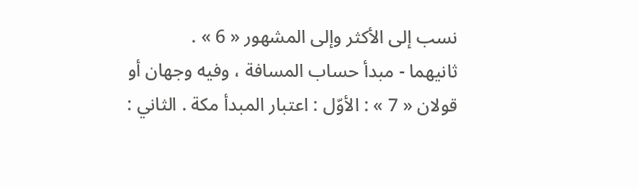نسب إلى الأكثر وإلى المشهور « 6 » .
ثانيهما - مبدأ حساب المسافة ، وفيه وجهان أو قولان « 7 » : الأوّل : اعتبار المبدأ مكة . الثاني :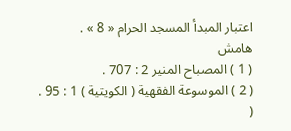اعتبار المبدأ المسجد الحرام « 8 » .
هامش
( 1 ) المصباح المنير 2 : 707 .
( 2 ) الموسوعة الفقهية ( الكويتية ) 1 : 95 .
(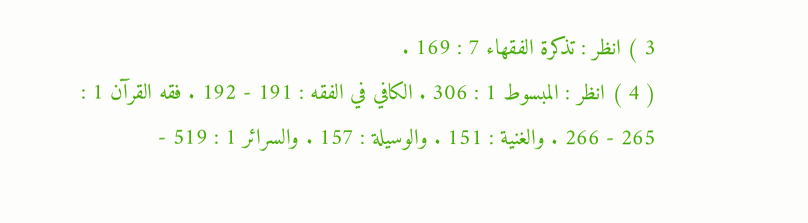3 ) انظر : تذكرة الفقهاء 7 : 169 .
( 4 ) انظر : المبسوط 1 : 306 . الكافي في الفقه : 191 - 192 . فقه القرآن 1 : 265 - 266 . والغنية : 151 . والوسيلة : 157 . والسرائر 1 : 519 -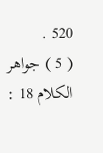520 .
( 5 ) جواهر الكلام 18 :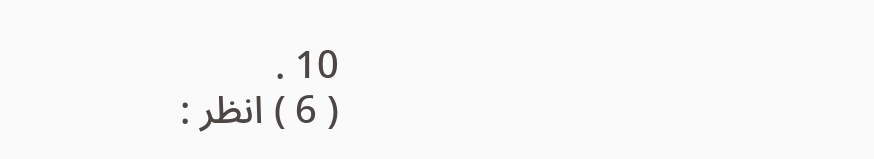10 .
( 6 ) انظر :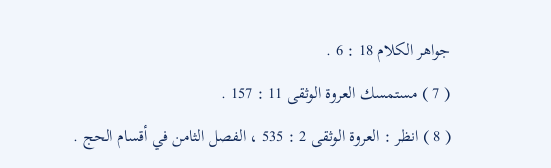جواهر الكلام 18 : 6 .
( 7 ) مستمسك العروة الوثقى 11 : 157 .
( 8 ) انظر : العروة الوثقى 2 : 535 ، الفصل الثامن في أقسام الحج .